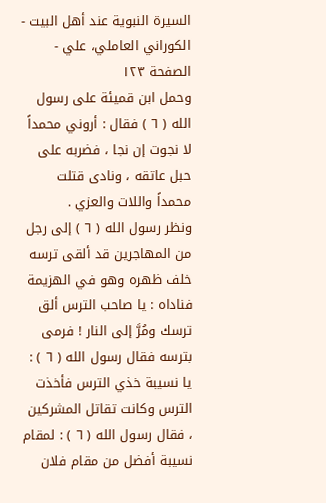السيرة النبوية عند أهل البيت - الكوراني العاملي، علي - الصفحة ١٢٣
وحمل ابن قميئة على رسول الله ( ٦ ) فقال : أروني محمداً لا نجوت إن نجا ، فضربه على حبل عاتقه ، ونادى قتلت محمداً واللات والعزي .
ونظر رسول الله ( ٦ ) إلى رجل من المهاجرين قد ألقى ترسه خلف ظهره وهو في الهزيمة فناداه : يا صاحب الترس ألق ترسك ومُرَّ إلى النار ! فرمى بترسه فقال رسول الله ( ٦ ) : يا نسيبة خذي الترس فأخذت الترس وكانت تقاتل المشركين ، فقال رسول الله ( ٦ ) : لمقام نسيبة أفضل من مقام فلان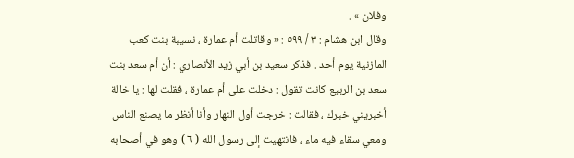وفلان » .
وقال ابن هشام : ٣ / ٥٩٩ : « وقاتلت أم عمارة ، نسيبة بنت كعب المازنية يوم أحد . فذكر سعيد بن أبي زيد الأنصاري : أن أم سعد بنت سعد بن الربيع كانت تقول : دخلت على أم عمارة ، فقلت لها : يا خالة أخبريني خبرك ، فقالت : خرجت أول النهار وأنا أنظر ما يصنع الناس ومعي سقاء فيه ماء ، فانتهيت إلى رسول الله ( ٦ ) وهو في أصحابه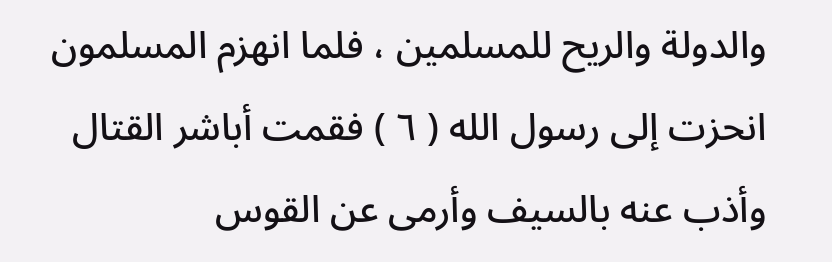والدولة والريح للمسلمين ، فلما انهزم المسلمون انحزت إلى رسول الله ( ٦ ) فقمت أباشر القتال وأذب عنه بالسيف وأرمى عن القوس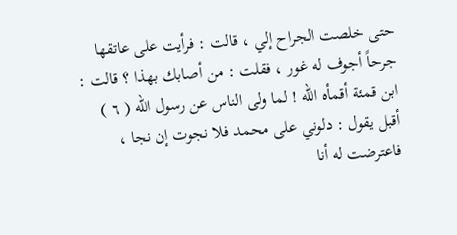حتى خلصت الجراح إلي ، قالت : فرأيت على عاتقها جرحاً أجوف له غور ، فقلت : من أصابك بهذا ؟ قالت : ابن قمئة أقمأه الله ! لما ولى الناس عن رسول الله ( ٦ ) أقبل يقول : دلوني على محمد فلا نجوت إن نجا ، فاعترضت له أنا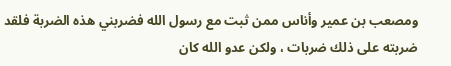ومصعب بن عمير وأناس ممن ثبت مع رسول الله فضربني هذه الضربة فلقد ضربته على ذلك ضربات ، ولكن عدو الله كان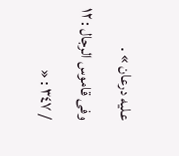عليه درعان » .
وفى قاموس الرجال : ١٢ / ٣٤٧ : «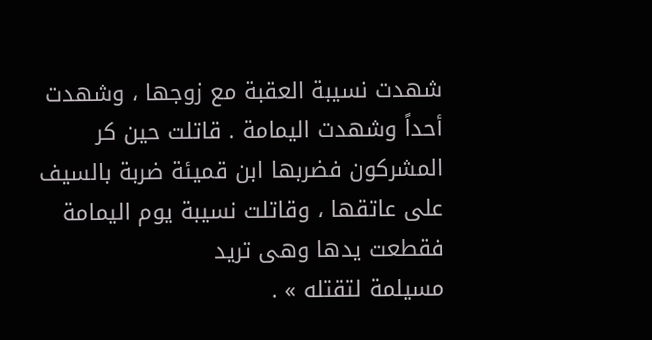شهدت نسيبة العقبة مع زوجها ، وشهدت أحداً وشهدت اليمامة . قاتلت حين كر المشركون فضربها ابن قميئة ضربة بالسيف على عاتقها ، وقاتلت نسيبة يوم اليمامة فقطعت يدها وهى تريد
مسيلمة لتقتله » .